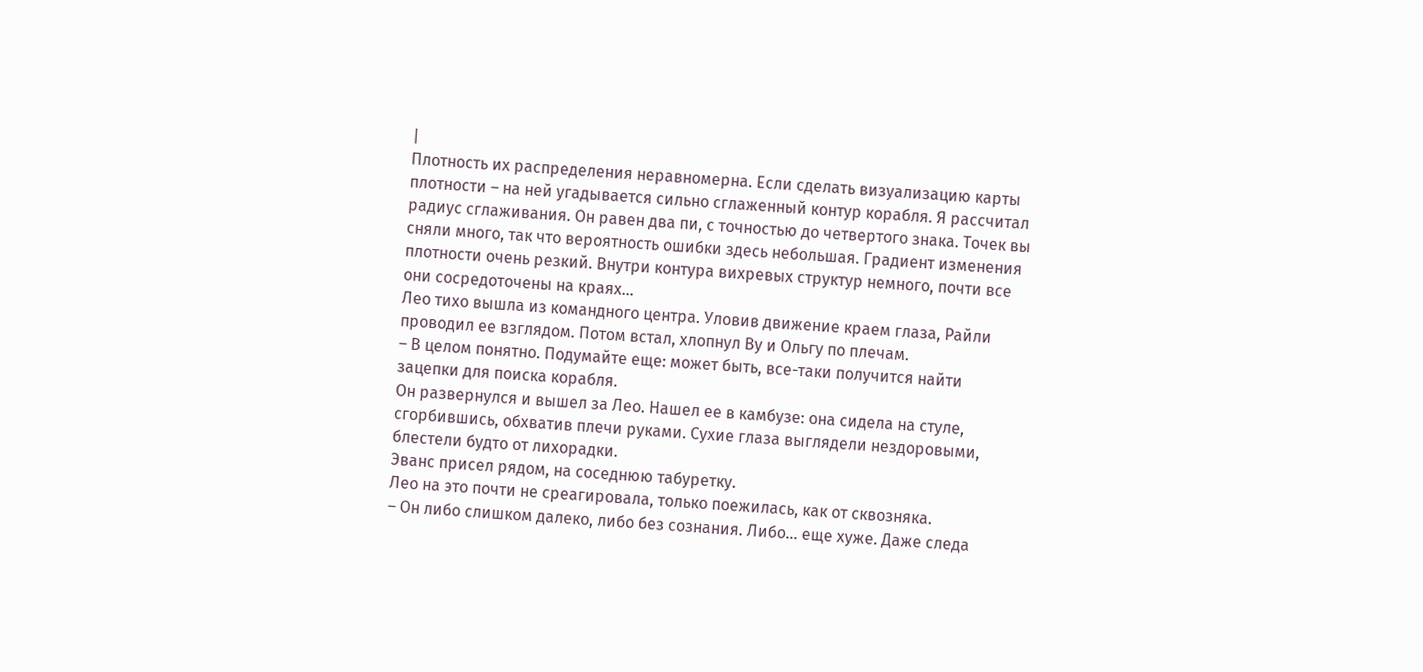|
Плотность их распределения неравномерна. Если сделать визуализацию карты плотности – на ней угадывается сильно сглаженный контур корабля. Я рассчитал радиус сглаживания. Он равен два пи, с точностью до четвертого знака. Точек вы сняли много, так что вероятность ошибки здесь небольшая. Градиент изменения плотности очень резкий. Внутри контура вихревых структур немного, почти все они сосредоточены на краях…
Лео тихо вышла из командного центра. Уловив движение краем глаза, Райли проводил ее взглядом. Потом встал, хлопнул Ву и Ольгу по плечам.
– В целом понятно. Подумайте еще: может быть, все-таки получится найти зацепки для поиска корабля.
Он развернулся и вышел за Лео. Нашел ее в камбузе: она сидела на стуле, сгорбившись, обхватив плечи руками. Сухие глаза выглядели нездоровыми, блестели будто от лихорадки.
Эванс присел рядом, на соседнюю табуретку.
Лео на это почти не среагировала, только поежилась, как от сквозняка.
– Он либо слишком далеко, либо без сознания. Либо… еще хуже. Даже следа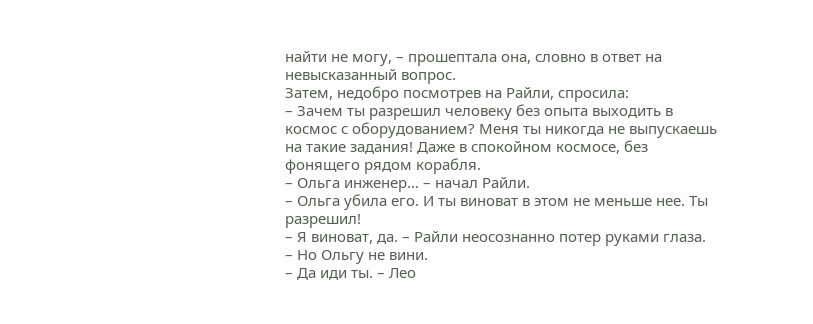найти не могу, – прошептала она, словно в ответ на невысказанный вопрос.
Затем, недобро посмотрев на Райли, спросила:
– Зачем ты разрешил человеку без опыта выходить в космос с оборудованием? Меня ты никогда не выпускаешь на такие задания! Даже в спокойном космосе, без фонящего рядом корабля.
– Ольга инженер… – начал Райли.
– Ольга убила его. И ты виноват в этом не меньше нее. Ты разрешил!
– Я виноват, да. – Райли неосознанно потер руками глаза. – Но Ольгу не вини.
– Да иди ты. – Лео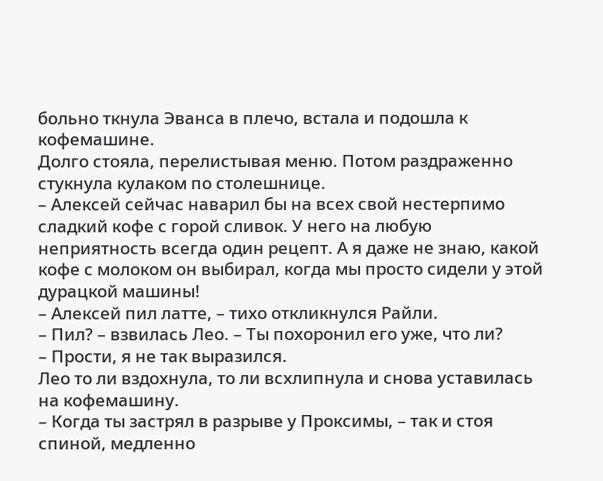больно ткнула Эванса в плечо, встала и подошла к кофемашине.
Долго стояла, перелистывая меню. Потом раздраженно стукнула кулаком по столешнице.
– Алексей сейчас наварил бы на всех свой нестерпимо сладкий кофе с горой сливок. У него на любую неприятность всегда один рецепт. А я даже не знаю, какой кофе с молоком он выбирал, когда мы просто сидели у этой дурацкой машины!
– Алексей пил латте, – тихо откликнулся Райли.
– Пил? – взвилась Лео. – Ты похоронил его уже, что ли?
– Прости, я не так выразился.
Лео то ли вздохнула, то ли всхлипнула и снова уставилась на кофемашину.
– Когда ты застрял в разрыве у Проксимы, – так и стоя спиной, медленно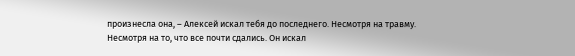произнесла она, – Алексей искал тебя до последнего. Несмотря на травму. Несмотря на то, что все почти сдались. Он искал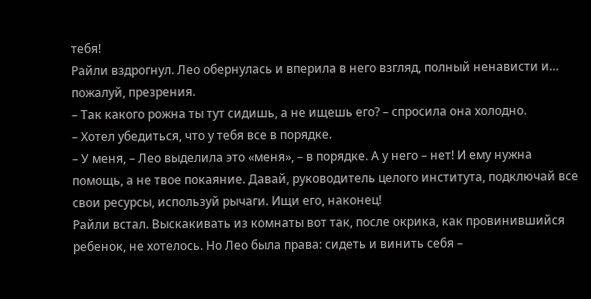тебя!
Райли вздрогнул. Лео обернулась и вперила в него взгляд, полный ненависти и… пожалуй, презрения.
– Так какого рожна ты тут сидишь, а не ищешь его? – спросила она холодно.
– Хотел убедиться, что у тебя все в порядке.
– У меня, – Лео выделила это «меня», – в порядке. А у него – нет! И ему нужна помощь, а не твое покаяние. Давай, руководитель целого института, подключай все свои ресурсы, используй рычаги. Ищи его, наконец!
Райли встал. Выскакивать из комнаты вот так, после окрика, как провинившийся ребенок, не хотелось. Но Лео была права: сидеть и винить себя –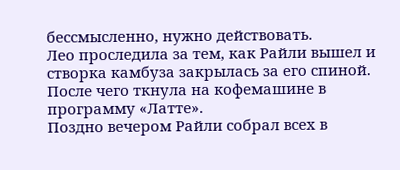бессмысленно, нужно действовать.
Лео проследила за тем, как Райли вышел и створка камбуза закрылась за его спиной. После чего ткнула на кофемашине в программу «Латте».
Поздно вечером Райли собрал всех в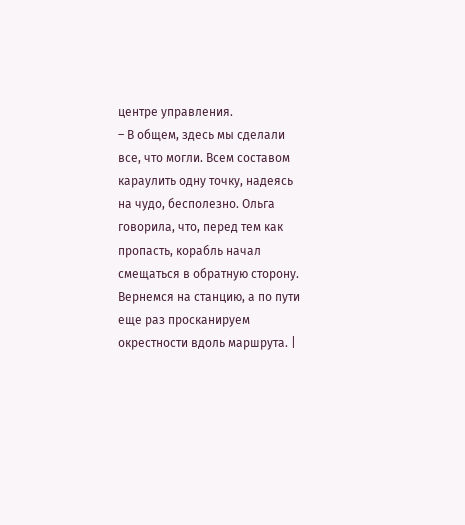центре управления.
– В общем, здесь мы сделали все, что могли. Всем составом караулить одну точку, надеясь на чудо, бесполезно. Ольга говорила, что, перед тем как пропасть, корабль начал смещаться в обратную сторону. Вернемся на станцию, а по пути еще раз просканируем окрестности вдоль маршрута. |